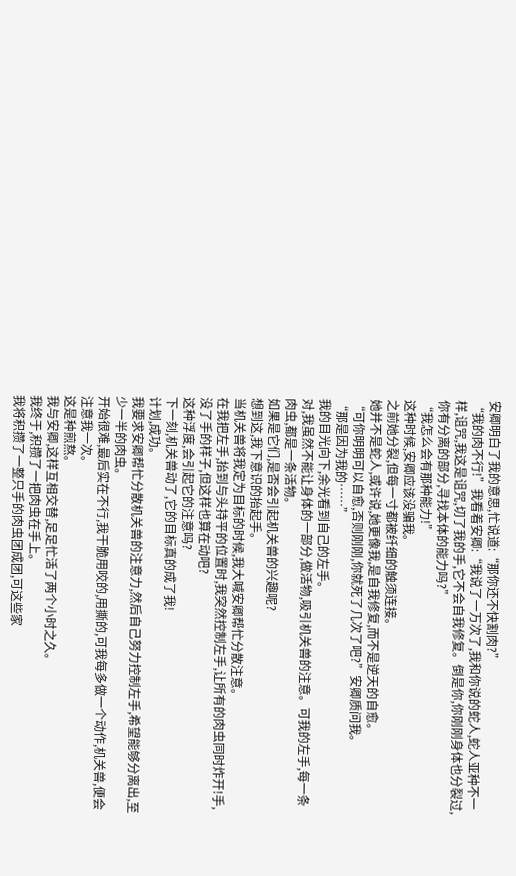安卿明白了我的意思,忙说道:“那你还不快割肉?”
“我的肉不行!”我看着安卿:“我说了一万次了,我和你说的蛇人,蛇人亚种不一样,诅咒,我这是诅咒,切了我的手,它不会自我修复。倒是你,你刚刚身体也分裂过,你有分离的部分,寻找本体的能力吗?”
“我怎么会有那种能力!”
这种时候,安卿应该没骗我。
之前她分裂,但每一寸都被纤细的触须连接。
她并不是蛇人,或许说,她更像我,是自我修复,而不是逆天的自愈。
“可你明明可以自愈,否则刚刚,你就死了几次了吧?”安卿质问我。
“那是因为我的……”
我的目光向下,余光看到自己的左手。
对,我虽然不能让身体的一部分,做活物,吸引机关兽的注意。可我的左手,每一条肉虫,都是一条活物。
如果是它们,是否会引起机关兽的兴趣呢?
想到这,我下意识的抬起手。
当机关兽将我定为目标的时候,我大喊安卿帮忙分散注意。
在我把左手,抬到与头持平的位置时,我突然控制左手,让所有的肉虫同时炸开!手,没了手的样子,但这样也算在动吧?
这种浮度,会引起它的注意吗?
下一刻,机关兽动了,它的目标真的成了我!
计划,成功。
我要求安卿帮忙分散机关兽的注意力,然后自己努力控制左手,希望能够分离出,至少一半的肉虫。
开始很难,最后实在不行,我干脆用咬的,用撕的,可我每多做一个动作,机关兽,便会注意我一次。
这是种煎熬。
我与安卿,这样互相交替,足足忙活了两个小时之久。
我终于,积攒了一把肉虫在手上。
我将积攒了一整只手的肉虫团成团,可这些家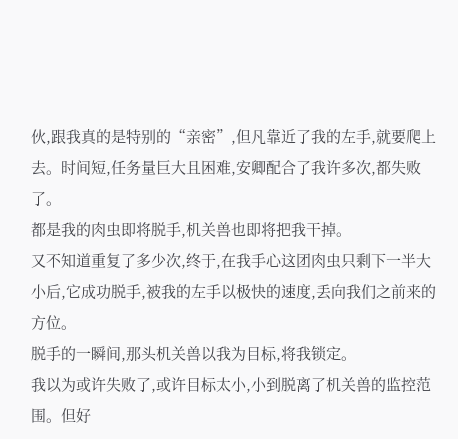伙,跟我真的是特别的“亲密”,但凡靠近了我的左手,就要爬上去。时间短,任务量巨大且困难,安卿配合了我许多次,都失败了。
都是我的肉虫即将脱手,机关兽也即将把我干掉。
又不知道重复了多少次,终于,在我手心这团肉虫只剩下一半大小后,它成功脱手,被我的左手以极快的速度,丢向我们之前来的方位。
脱手的一瞬间,那头机关兽以我为目标,将我锁定。
我以为或许失败了,或许目标太小,小到脱离了机关兽的监控范围。但好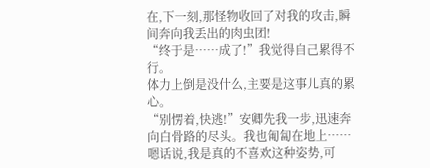在,下一刻,那怪物收回了对我的攻击,瞬间奔向我丢出的肉虫团!
“终于是……成了!”我觉得自己累得不行。
体力上倒是没什么,主要是这事儿真的累心。
“别愣着,快逃!”安卿先我一步,迅速奔向白骨路的尽头。我也匍匐在地上……嗯话说,我是真的不喜欢这种姿势,可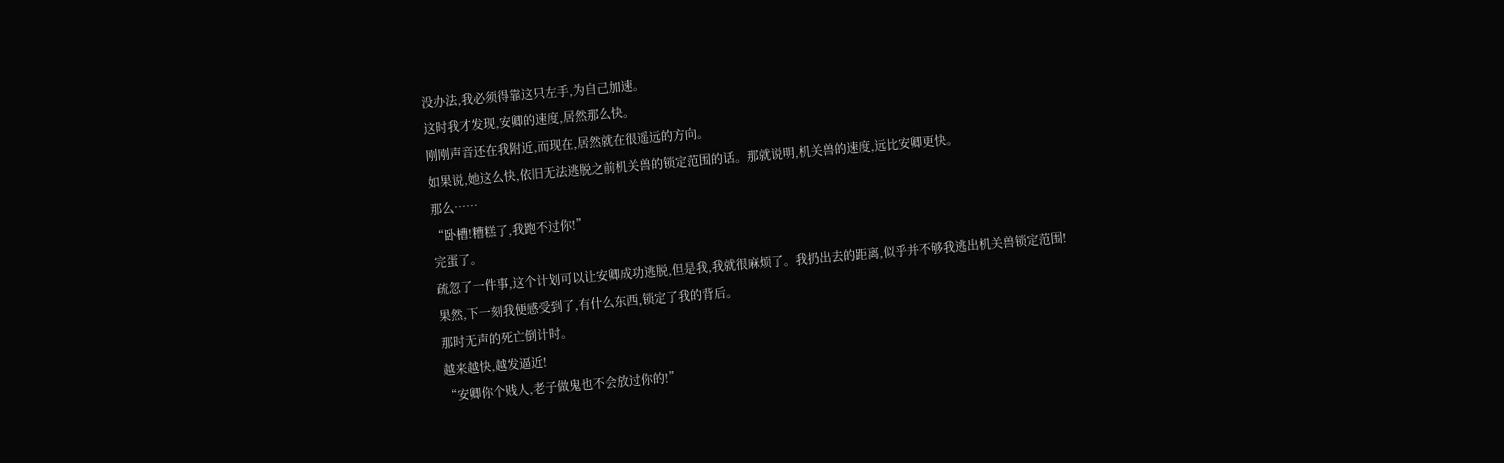没办法,我必须得靠这只左手,为自己加速。
这时我才发现,安卿的速度,居然那么快。
刚刚声音还在我附近,而现在,居然就在很遥远的方向。
如果说,她这么快,依旧无法逃脱之前机关兽的锁定范围的话。那就说明,机关兽的速度,远比安卿更快。
那么……
“卧槽!糟糕了,我跑不过你!”
完蛋了。
疏忽了一件事,这个计划可以让安卿成功逃脱,但是我,我就很麻烦了。我扔出去的距离,似乎并不够我逃出机关兽锁定范围!
果然,下一刻我便感受到了,有什么东西,锁定了我的背后。
那时无声的死亡倒计时。
越来越快,越发逼近!
“安卿你个贱人,老子做鬼也不会放过你的!”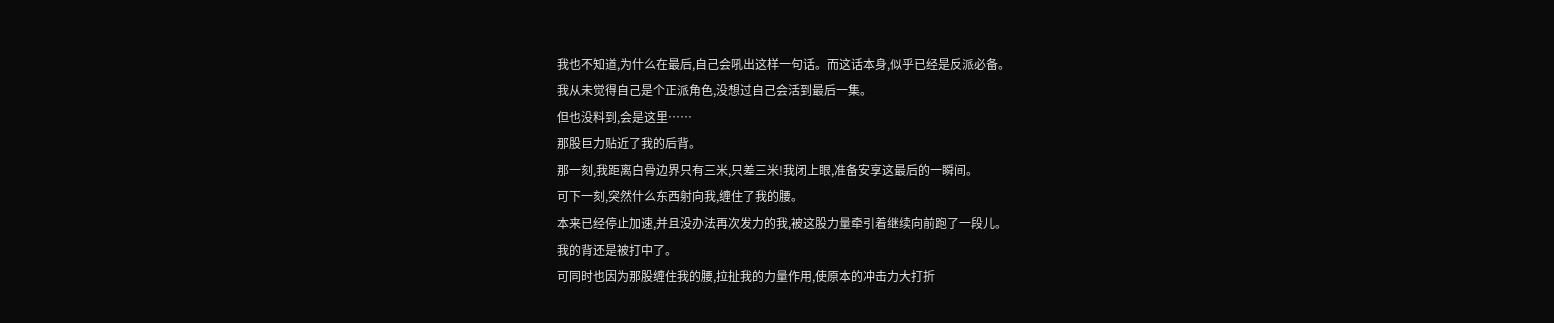我也不知道,为什么在最后,自己会吼出这样一句话。而这话本身,似乎已经是反派必备。
我从未觉得自己是个正派角色,没想过自己会活到最后一集。
但也没料到,会是这里……
那股巨力贴近了我的后背。
那一刻,我距离白骨边界只有三米,只差三米!我闭上眼,准备安享这最后的一瞬间。
可下一刻,突然什么东西射向我,缠住了我的腰。
本来已经停止加速,并且没办法再次发力的我,被这股力量牵引着继续向前跑了一段儿。
我的背还是被打中了。
可同时也因为那股缠住我的腰,拉扯我的力量作用,使原本的冲击力大打折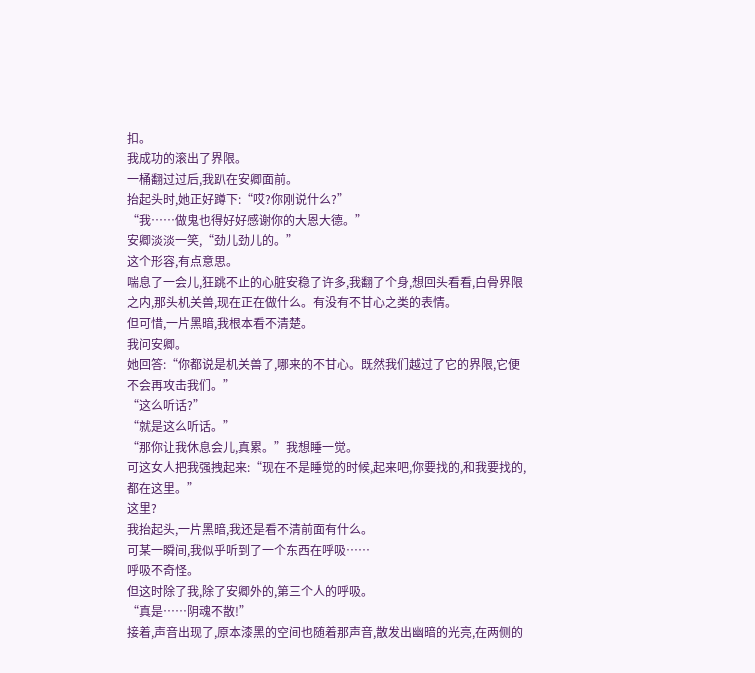扣。
我成功的滚出了界限。
一桶翻过过后,我趴在安卿面前。
抬起头时,她正好蹲下:“哎?你刚说什么?”
“我……做鬼也得好好感谢你的大恩大德。”
安卿淡淡一笑,“劲儿劲儿的。”
这个形容,有点意思。
喘息了一会儿,狂跳不止的心脏安稳了许多,我翻了个身,想回头看看,白骨界限之内,那头机关兽,现在正在做什么。有没有不甘心之类的表情。
但可惜,一片黑暗,我根本看不清楚。
我问安卿。
她回答:“你都说是机关兽了,哪来的不甘心。既然我们越过了它的界限,它便不会再攻击我们。”
“这么听话?”
“就是这么听话。”
“那你让我休息会儿,真累。”我想睡一觉。
可这女人把我强拽起来:“现在不是睡觉的时候,起来吧,你要找的,和我要找的,都在这里。”
这里?
我抬起头,一片黑暗,我还是看不清前面有什么。
可某一瞬间,我似乎听到了一个东西在呼吸……
呼吸不奇怪。
但这时除了我,除了安卿外的,第三个人的呼吸。
“真是……阴魂不散!”
接着,声音出现了,原本漆黑的空间也随着那声音,散发出幽暗的光亮,在两侧的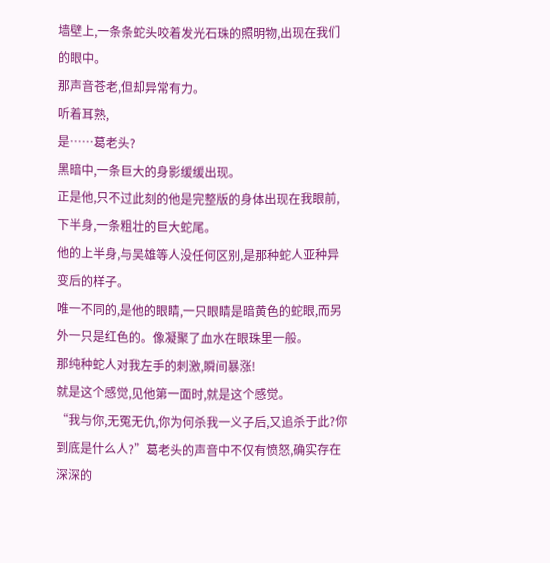墙壁上,一条条蛇头咬着发光石珠的照明物,出现在我们的眼中。
那声音苍老,但却异常有力。
听着耳熟,
是……葛老头?
黑暗中,一条巨大的身影缓缓出现。
正是他,只不过此刻的他是完整版的身体出现在我眼前,下半身,一条粗壮的巨大蛇尾。
他的上半身,与吴雄等人没任何区别,是那种蛇人亚种异变后的样子。
唯一不同的,是他的眼睛,一只眼睛是暗黄色的蛇眼,而另外一只是红色的。像凝聚了血水在眼珠里一般。
那纯种蛇人对我左手的刺激,瞬间暴涨!
就是这个感觉,见他第一面时,就是这个感觉。
“我与你,无冤无仇,你为何杀我一义子后,又追杀于此?你到底是什么人?”葛老头的声音中不仅有愤怒,确实存在深深的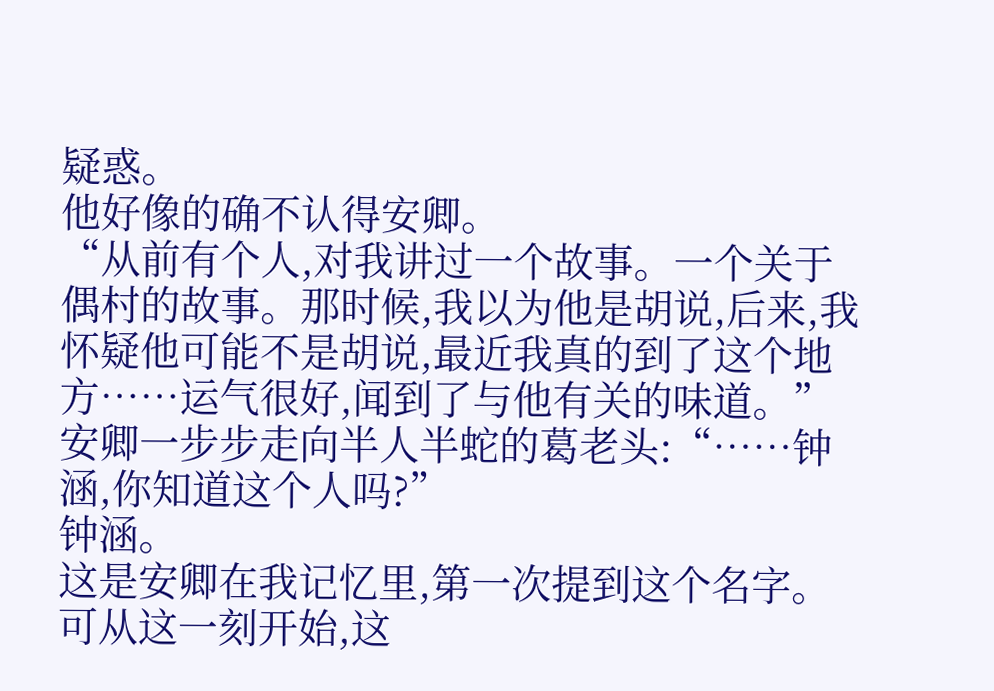疑惑。
他好像的确不认得安卿。
“从前有个人,对我讲过一个故事。一个关于偶村的故事。那时候,我以为他是胡说,后来,我怀疑他可能不是胡说,最近我真的到了这个地方……运气很好,闻到了与他有关的味道。”
安卿一步步走向半人半蛇的葛老头:“……钟涵,你知道这个人吗?”
钟涵。
这是安卿在我记忆里,第一次提到这个名字。
可从这一刻开始,这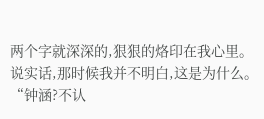两个字就深深的,狠狠的烙印在我心里。
说实话,那时候我并不明白,这是为什么。
“钟涵?不认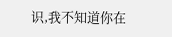识,我不知道你在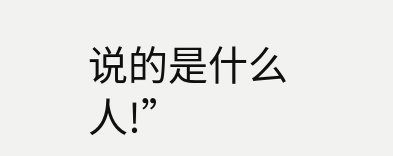说的是什么人!”